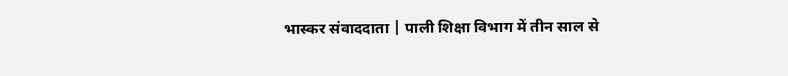भास्कर संवाददाता | पाली शिक्षा विभाग में तीन साल से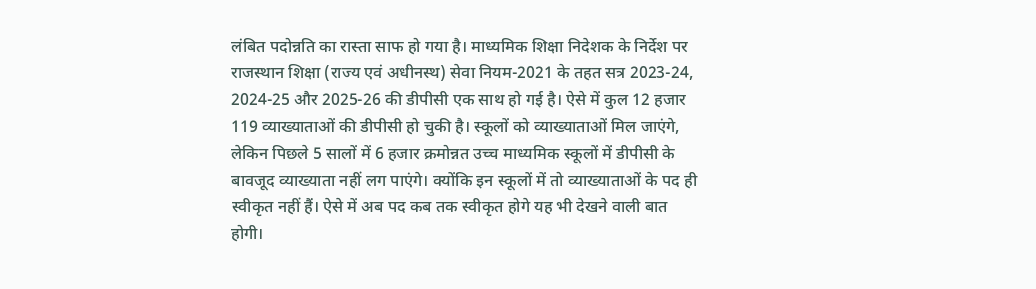लंबित पदोन्नति का रास्ता साफ हो गया है। माध्यमिक शिक्षा निदेशक के निर्देश पर राजस्थान शिक्षा (राज्य एवं अधीनस्थ) सेवा नियम-2021 के तहत सत्र 2023-24, 2024-25 और 2025-26 की डीपीसी एक साथ हो गई है। ऐसे में कुल 12 हजार 119 व्याख्याताओं की डीपीसी हो चुकी है। स्कूलों को व्याख्याताओं मिल जाएंगे, लेकिन पिछले 5 सालों में 6 हजार क्रमोन्नत उच्च माध्यमिक स्कूलों में डीपीसी के बावजूद व्याख्याता नहीं लग पाएंगे। क्योंकि इन स्कूलों में तो व्याख्याताओं के पद ही स्वीकृत नहीं हैं। ऐसे में अब पद कब तक स्वीकृत होगे यह भी देखने वाली बात होगी।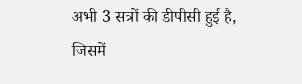अभी 3 सत्रों की डीपीसी हुई है, जिसमें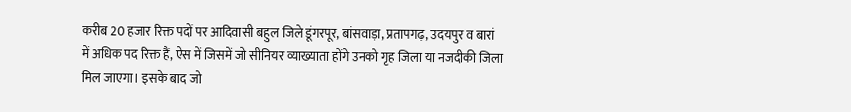करीब 20 हजार रिक्त पदों पर आदिवासी बहुल जिले डूंगरपूर, बांसवाड़ा, प्रतापगढ़, उदयपुर व बारां में अधिक पद रिक्त हैं, ऐस में जिसमें जो सीनियर व्याख्याता होंगे उनको गृह जिला या नजदीकी जिला मिल जाएगा। इसके बाद जो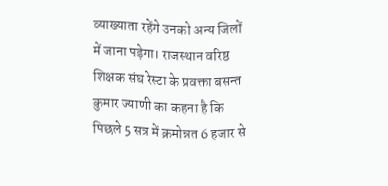व्याख्याता रहेंगे उनको अन्य जिलों में जाना पड़ेगा। राजस्थान वरिष्ठ शिक्षक संघ रेस्टा के प्रवक्ता बसन्त कुमार ज्याणी का कहना है कि पिछले 5 सत्र में क्रमोन्नत 6 हजार से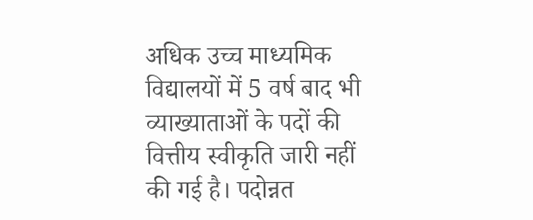अधिक उच्च माध्यमिक विद्यालयों में 5 वर्ष बाद भी व्याख्याताओं के पदों की वित्तीय स्वीकृति जारी नहीं की गई है। पदोन्नत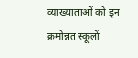व्याख्याताओं को इन क्रमोन्नत स्कूलों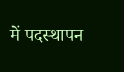में पदस्थापन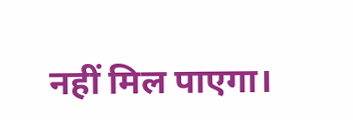नहीं मिल पाएगा।